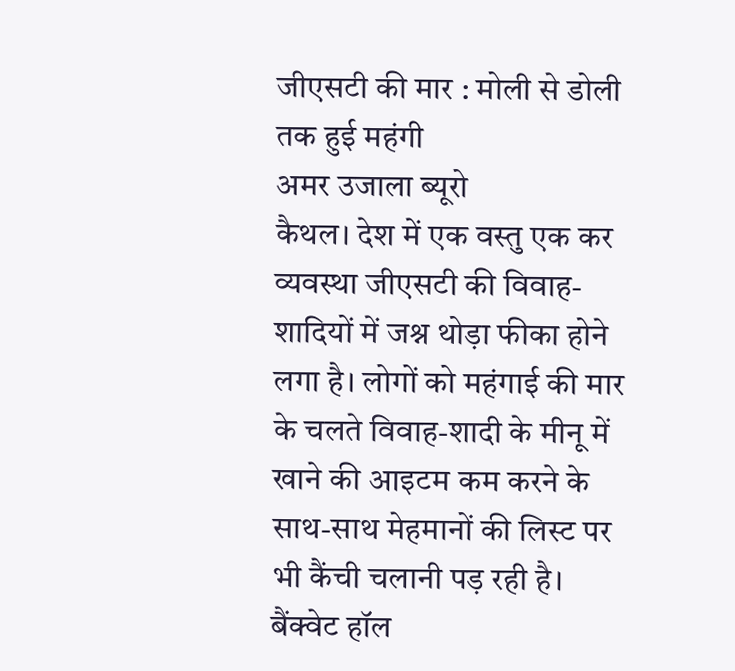जीएसटी की मार : मोली से डोली तक हुई महंगी
अमर उजाला ब्यूरो
कैथल। देश में एक वस्तु एक कर व्यवस्था जीएसटी की विवाह-शादियों में जश्न थोड़ा फीका होने लगा है। लोगों को महंगाई की मार के चलते विवाह-शादी के मीनू में खाने की आइटम कम करने के साथ-साथ मेहमानों की लिस्ट पर भी कैंची चलानी पड़ रही है। बैंक्वेट हॉल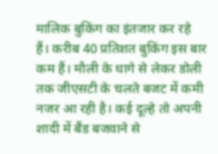मालिक बुकिंग का इंतजार कर रहे हैं। करीब 40 प्रतिशत बुकिंग इस बार कम हैं। मौली के धागे से लेकर डोली तक जीएसटी के चलते बजट में कमी नजर आ रही है। कई दूल्हे तो अपनी शादी में बैंड बजवाने से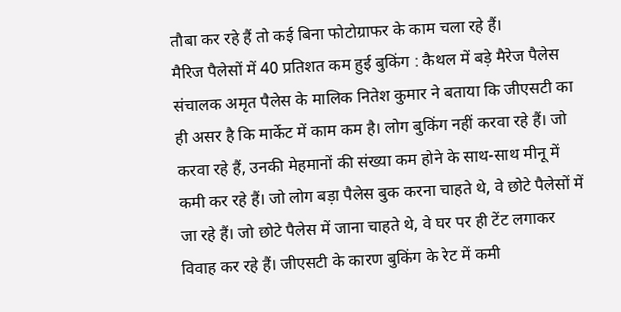तौबा कर रहे हैं तो कई बिना फोटोग्राफर के काम चला रहे हैं।
मैरिज पैलेसों में 40 प्रतिशत कम हुई बुकिंग : कैथल में बड़े मैरेज पैलेस संचालक अमृत पैलेस के मालिक नितेश कुमार ने बताया कि जीएसटी का ही असर है कि मार्केट में काम कम है। लोग बुकिंग नहीं करवा रहे हैं। जो करवा रहे हैं, उनकी मेहमानों की संख्या कम होने के साथ-साथ मीनू में कमी कर रहे हैं। जो लोग बड़ा पैलेस बुक करना चाहते थे, वे छोटे पैलेसों में जा रहे हैं। जो छोटे पैलेस में जाना चाहते थे, वे घर पर ही टेंट लगाकर विवाह कर रहे हैं। जीएसटी के कारण बुकिंग के रेट में कमी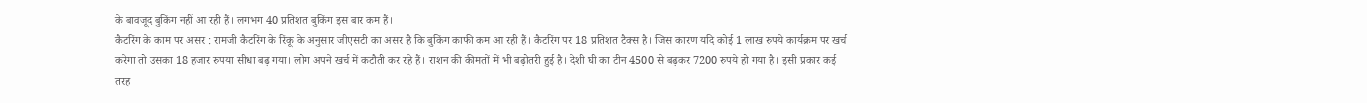के बावजूद बुकिंग नहीं आ रही हैं। लगभग 40 प्रतिशत बुकिंग इस बार कम हैं।
कैटरिंग के काम पर असर : रामजी कैटरिंग के रिंकू के अनुसार जीएसटी का असर है कि बुकिंग काफी कम आ रही हैं। कैटरिंग पर 18 प्रतिशत टैक्स है। जिस कारण यदि कोई 1 लाख रुपये कार्यक्रम पर खर्च करेगा तो उसका 18 हजार रुपया सीधा बढ़ गया। लोग अपने खर्च में कटौती कर रहे हैं। राशन की कीमतों में भी बढ़ोतरी हुई है। देशी घी का टीन 4500 से बढ़कर 7200 रुपये हो गया है। इसी प्रकार कई तरह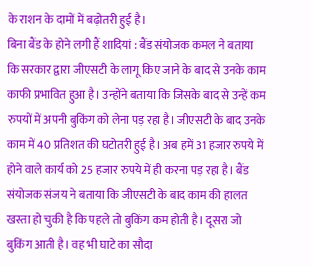के राशन के दामों में बढ़ोतरी हुई है।
बिना बैंड के होने लगी हैं शादियां : बैंड संयोजक कमल ने बताया कि सरकार द्वारा जीएसटी के लागू किए जाने के बाद से उनके काम काफी प्रभावित हुआ है। उन्होंने बताया कि जिसके बाद से उन्हें कम रुपयों में अपनी बुकिंग को लेना पड़ रहा है। जीएसटी के बाद उनके काम में 40 प्रतिशत की घटोतरी हुई है। अब हमें 31 हजार रुपये में होने वाले कार्य को 25 हजार रुपये में ही करना पड़ रहा है। बैंड संयोजक संजय ने बताया कि जीएसटी के बाद काम की हालत खस्ता हो चुकी है कि पहले तो बुकिंग कम होती है। दूसरा जो बुकिंग आती है। वह भी घाटे का सौदा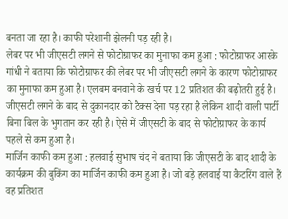बनता जा रहा है। काफी परेशानी झेलनी पड़ रही है।
लेबर पर भी जीएसटी लगने से फोटोग्राफर का मुनाफा कम हुआ : फोटोग्राफर आरके गांधी ने बताया कि फोटोग्राफर की लेबर पर भी जीएसटी लगने के कारण फोटोग्राफर का मुनाफा कम हुआ है। एलबम बनवाने के खर्च पर 12 प्रतिशत की बढ़ोतरी हुई है। जीएसटी लगने के बाद से दुकानदार को टैक्स देना पड़ रहा है लेकिन शादी वाली पार्टी बिना बिल के भुगतान कर रही है। ऐसे में जीएसटी के बाद से फोटोग्राफर के कार्य पहले से कम हुआ है।
मार्जिन काफी कम हुआ : हलवाई सुभाष चंद ने बताया कि जीएसटी के बाद शादी के कार्यक्रम की बुकिंग का मार्जिन काफी कम हुआ है। जो बड़े हलवाई या कैटरिंग वाले हैं वह प्रतिशत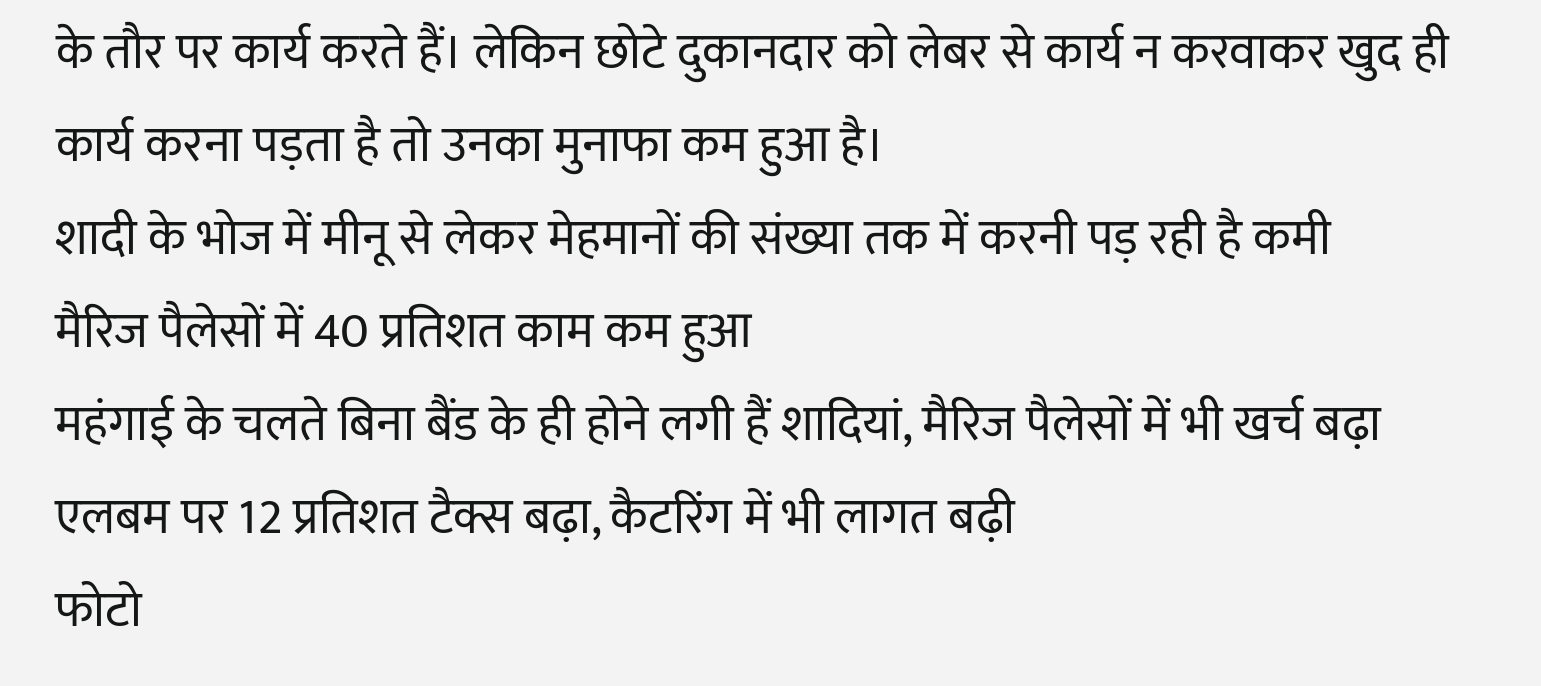के तौर पर कार्य करते हैं। लेकिन छोटे दुकानदार को लेबर से कार्य न करवाकर खुद ही कार्य करना पड़ता है तो उनका मुनाफा कम हुआ है।
शादी के भोज में मीनू से लेकर मेहमानों की संख्या तक में करनी पड़ रही है कमी
मैरिज पैलेसों में 40 प्रतिशत काम कम हुआ
महंगाई के चलते बिना बैंड के ही होने लगी हैं शादियां, मैरिज पैलेसों में भी खर्च बढ़ा
एलबम पर 12 प्रतिशत टैक्स बढ़ा, कैटरिंग में भी लागत बढ़ी
फोटो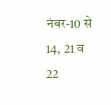नंबर-10 से 14, 21 व 22